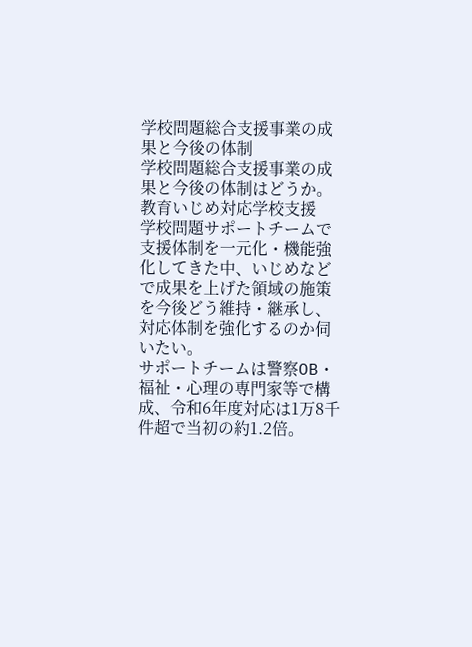学校問題総合支援事業の成果と今後の体制
学校問題総合支援事業の成果と今後の体制はどうか。
教育いじめ対応学校支援
学校問題サポートチームで支援体制を一元化・機能強化してきた中、いじめなどで成果を上げた領域の施策を今後どう維持・継承し、対応体制を強化するのか伺いたい。
サポートチームは警察OB・福祉・心理の専門家等で構成、令和6年度対応は1万8千件超で当初の約1.2倍。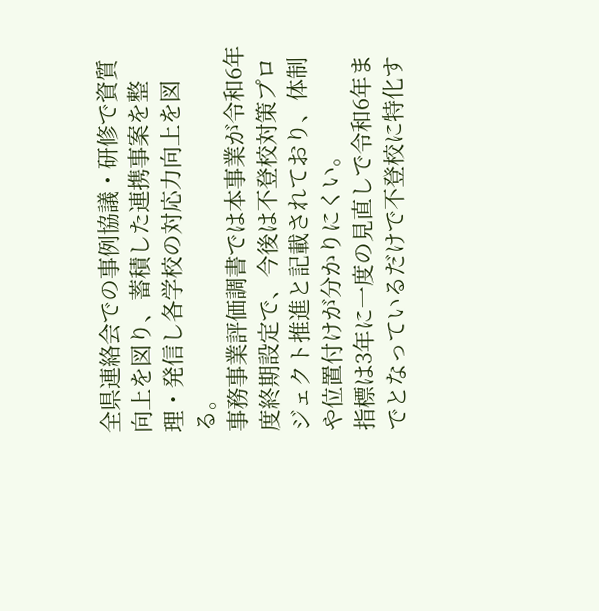全県連絡会での事例協議・研修で資質向上を図り、蓄積した連携事案を整理・発信し各学校の対応力向上を図る。
事務事業評価調書では本事業が令和6年度終期設定で、今後は不登校対策プロジェクト推進と記載されており、体制や位置付けが分かりにくい。
指標は3年に一度の見直しで令和6年までとなっているだけで不登校に特化す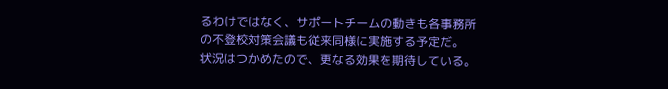るわけではなく、サポートチームの動きも各事務所の不登校対策会議も従来同様に実施する予定だ。
状況はつかめたので、更なる効果を期待している。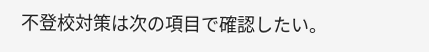不登校対策は次の項目で確認したい。